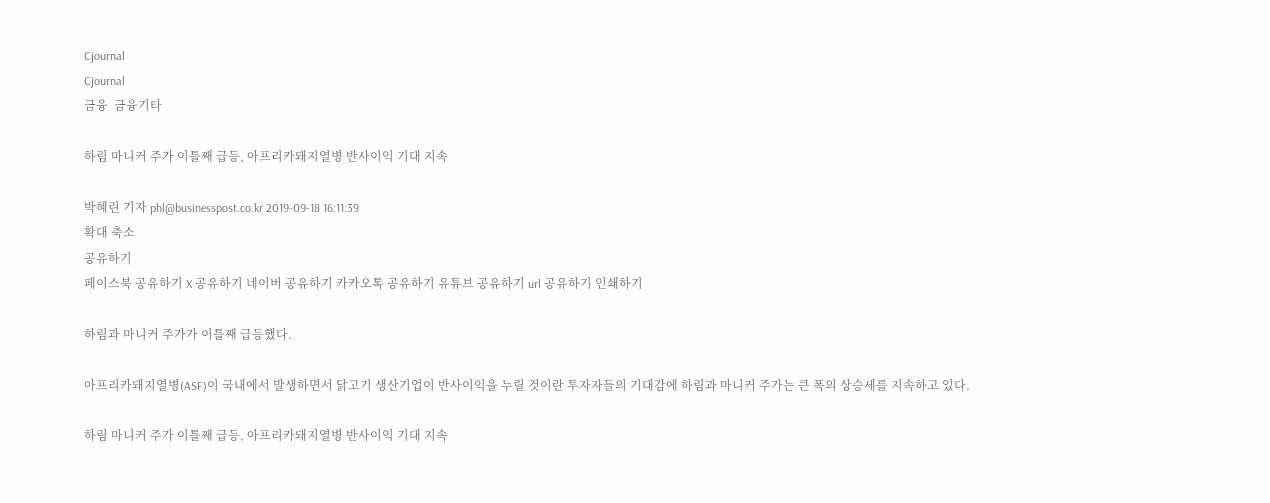Cjournal
Cjournal
금융  금융기타

하림 마니커 주가 이틀째 급등, 아프리카돼지열병 반사이익 기대 지속

박혜린 기자 phl@businesspost.co.kr 2019-09-18 16:11:39
확대 축소
공유하기
페이스북 공유하기 X 공유하기 네이버 공유하기 카카오톡 공유하기 유튜브 공유하기 url 공유하기 인쇄하기

하림과 마니커 주가가 이틀째 급등했다.

아프리카돼지열병(ASF)이 국내에서 발생하면서 닭고기 생산기업이 반사이익을 누릴 것이란 투자자들의 기대감에 하림과 마니커 주가는 큰 폭의 상승세를 지속하고 있다.

하림 마니커 주가 이틀째 급등, 아프리카돼지열병 반사이익 기대 지속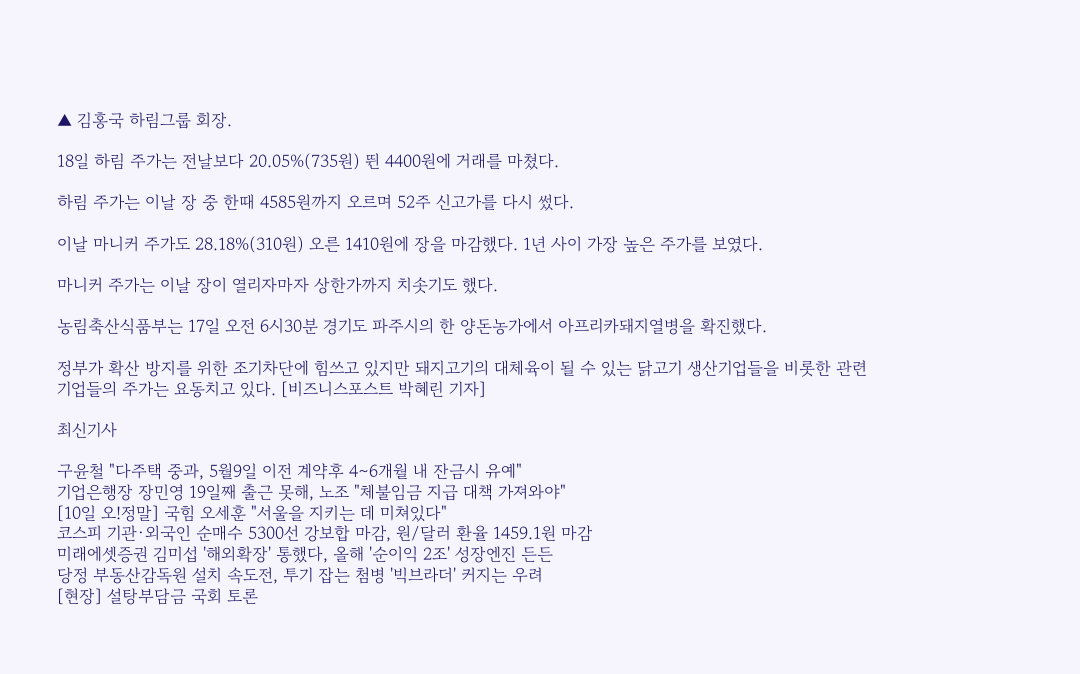▲ 김홍국 하림그룹 회장.

18일 하림 주가는 전날보다 20.05%(735원) 뛴 4400원에 거래를 마쳤다.

하림 주가는 이날 장 중 한때 4585원까지 오르며 52주 신고가를 다시 썼다.

이날 마니커 주가도 28.18%(310원) 오른 1410원에 장을 마감했다. 1년 사이 가장 높은 주가를 보였다.

마니커 주가는 이날 장이 열리자마자 상한가까지 치솟기도 했다.

농림축산식품부는 17일 오전 6시30분 경기도 파주시의 한 양돈농가에서 아프리카돼지열병을 확진했다.

정부가 확산 방지를 위한 조기차단에 힘쓰고 있지만 돼지고기의 대체육이 될 수 있는 닭고기 생산기업들을 비롯한 관련 기업들의 주가는 요동치고 있다. [비즈니스포스트 박혜린 기자]

최신기사

구윤철 "다주택 중과, 5월9일 이전 계약후 4∼6개월 내 잔금시 유예"
기업은행장 장민영 19일째 출근 못해, 노조 "체불임금 지급 대책 가져와야"
[10일 오!정말] 국힘 오세훈 "서울을 지키는 데 미쳐있다"
코스피 기관·외국인 순매수 5300선 강보합 마감, 원/달러 환율 1459.1원 마감
미래에셋증권 김미섭 '해외확장' 통했다, 올해 '순이익 2조' 성장엔진 든든
당정 부동산감독원 설치 속도전, 투기 잡는 첨병 '빅브라더' 커지는 우려
[현장] 설탕부담금 국회 토론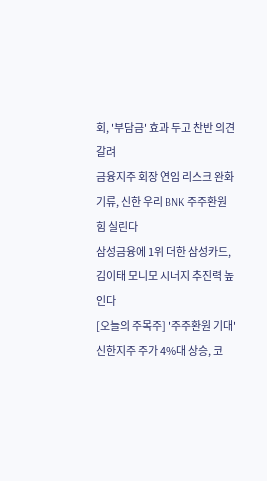회, '부담금' 효과 두고 찬반 의견 갈려
금융지주 회장 연임 리스크 완화 기류, 신한 우리 BNK 주주환원 힘 실린다
삼성금융에 1위 더한 삼성카드, 김이태 모니모 시너지 추진력 높인다
[오늘의 주목주] '주주환원 기대' 신한지주 주가 4%대 상승, 코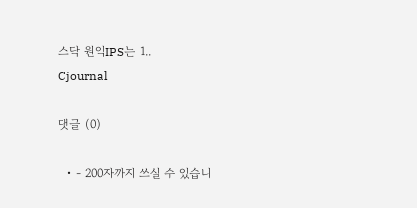스닥 원익IPS는 1..
Cjournal

댓글 (0)

  • - 200자까지 쓰실 수 있습니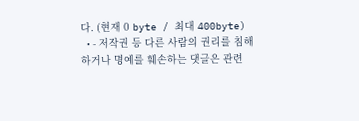다. (현재 0 byte / 최대 400byte)
  • - 저작권 등 다른 사람의 권리를 침해하거나 명예를 훼손하는 댓글은 관련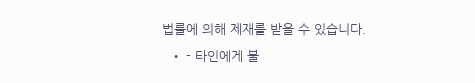법률에 의해 제재를 받을 수 있습니다.
  • - 타인에게 불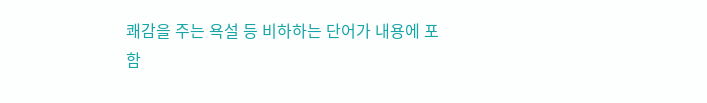쾌감을 주는 욕설 등 비하하는 단어가 내용에 포함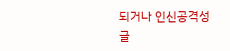되거나 인신공격성 글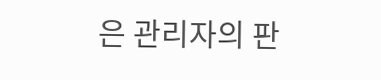은 관리자의 판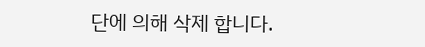단에 의해 삭제 합니다.